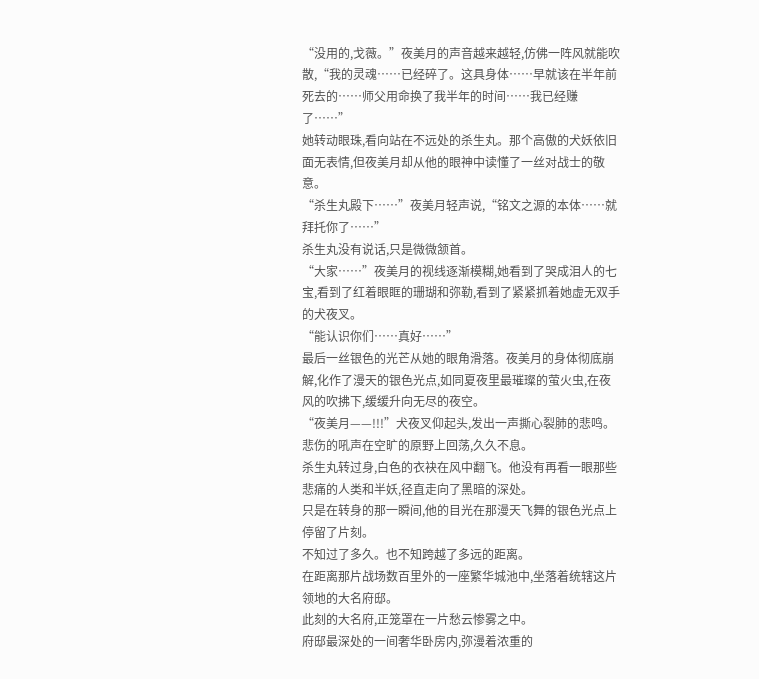“没用的,戈薇。”夜美月的声音越来越轻,仿佛一阵风就能吹散,“我的灵魂……已经碎了。这具身体……早就该在半年前死去的……师父用命换了我半年的时间……我已经赚了……”
她转动眼珠,看向站在不远处的杀生丸。那个高傲的犬妖依旧面无表情,但夜美月却从他的眼神中读懂了一丝对战士的敬意。
“杀生丸殿下……”夜美月轻声说,“铭文之源的本体……就拜托你了……”
杀生丸没有说话,只是微微颔首。
“大家……”夜美月的视线逐渐模糊,她看到了哭成泪人的七宝,看到了红着眼眶的珊瑚和弥勒,看到了紧紧抓着她虚无双手的犬夜叉。
“能认识你们……真好……”
最后一丝银色的光芒从她的眼角滑落。夜美月的身体彻底崩解,化作了漫天的银色光点,如同夏夜里最璀璨的萤火虫,在夜风的吹拂下,缓缓升向无尽的夜空。
“夜美月——!!!”犬夜叉仰起头,发出一声撕心裂肺的悲鸣。悲伤的吼声在空旷的原野上回荡,久久不息。
杀生丸转过身,白色的衣袂在风中翻飞。他没有再看一眼那些悲痛的人类和半妖,径直走向了黑暗的深处。
只是在转身的那一瞬间,他的目光在那漫天飞舞的银色光点上停留了片刻。
不知过了多久。也不知跨越了多远的距离。
在距离那片战场数百里外的一座繁华城池中,坐落着统辖这片领地的大名府邸。
此刻的大名府,正笼罩在一片愁云惨雾之中。
府邸最深处的一间奢华卧房内,弥漫着浓重的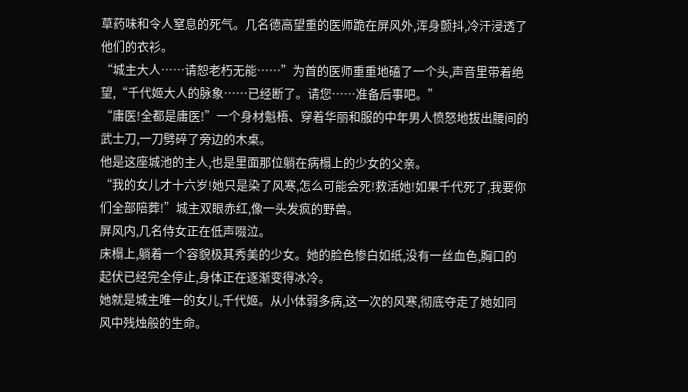草药味和令人窒息的死气。几名德高望重的医师跪在屏风外,浑身颤抖,冷汗浸透了他们的衣衫。
“城主大人……请恕老朽无能……”为首的医师重重地磕了一个头,声音里带着绝望,“千代姬大人的脉象……已经断了。请您……准备后事吧。”
“庸医!全都是庸医!”一个身材魁梧、穿着华丽和服的中年男人愤怒地拔出腰间的武士刀,一刀劈碎了旁边的木桌。
他是这座城池的主人,也是里面那位躺在病榻上的少女的父亲。
“我的女儿才十六岁!她只是染了风寒,怎么可能会死!救活她!如果千代死了,我要你们全部陪葬!”城主双眼赤红,像一头发疯的野兽。
屏风内,几名侍女正在低声啜泣。
床榻上,躺着一个容貌极其秀美的少女。她的脸色惨白如纸,没有一丝血色,胸口的起伏已经完全停止,身体正在逐渐变得冰冷。
她就是城主唯一的女儿,千代姬。从小体弱多病,这一次的风寒,彻底夺走了她如同风中残烛般的生命。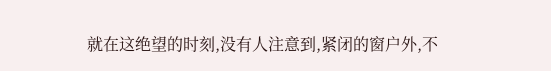就在这绝望的时刻,没有人注意到,紧闭的窗户外,不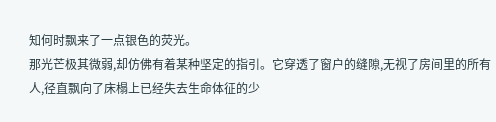知何时飘来了一点银色的荧光。
那光芒极其微弱,却仿佛有着某种坚定的指引。它穿透了窗户的缝隙,无视了房间里的所有人,径直飘向了床榻上已经失去生命体征的少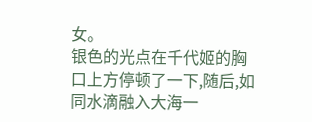女。
银色的光点在千代姬的胸口上方停顿了一下,随后,如同水滴融入大海一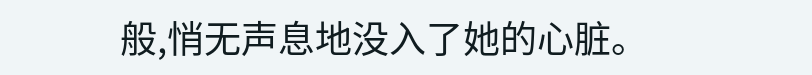般,悄无声息地没入了她的心脏。